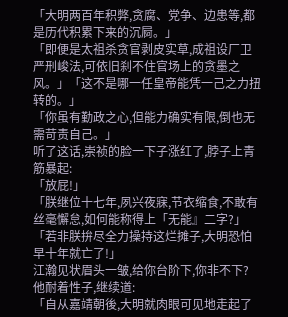「大明两百年积弊,贪腐、党争、边患等,都是历代积累下来的沉屙。」
「即便是太祖杀贪官剥皮实草,成祖设厂卫严刑峻法,可依旧刹不住官场上的贪墨之风。」「这不是哪一任皇帝能凭一己之力扭转的。」
「你虽有勤政之心,但能力确实有限,倒也无需苛责自己。」
听了这话,崇祯的脸一下子涨红了,脖子上青筋暴起:
「放屁!」
「朕继位十七年,夙兴夜寐,节衣缩食,不敢有丝毫懈怠,如何能称得上「无能』二字?」「若非朕拚尽全力操持这烂摊子,大明恐怕早十年就亡了!」
江瀚见状眉头一皱,给你台阶下,你非不下?
他耐着性子,继续道:
「自从嘉靖朝後,大明就肉眼可见地走起了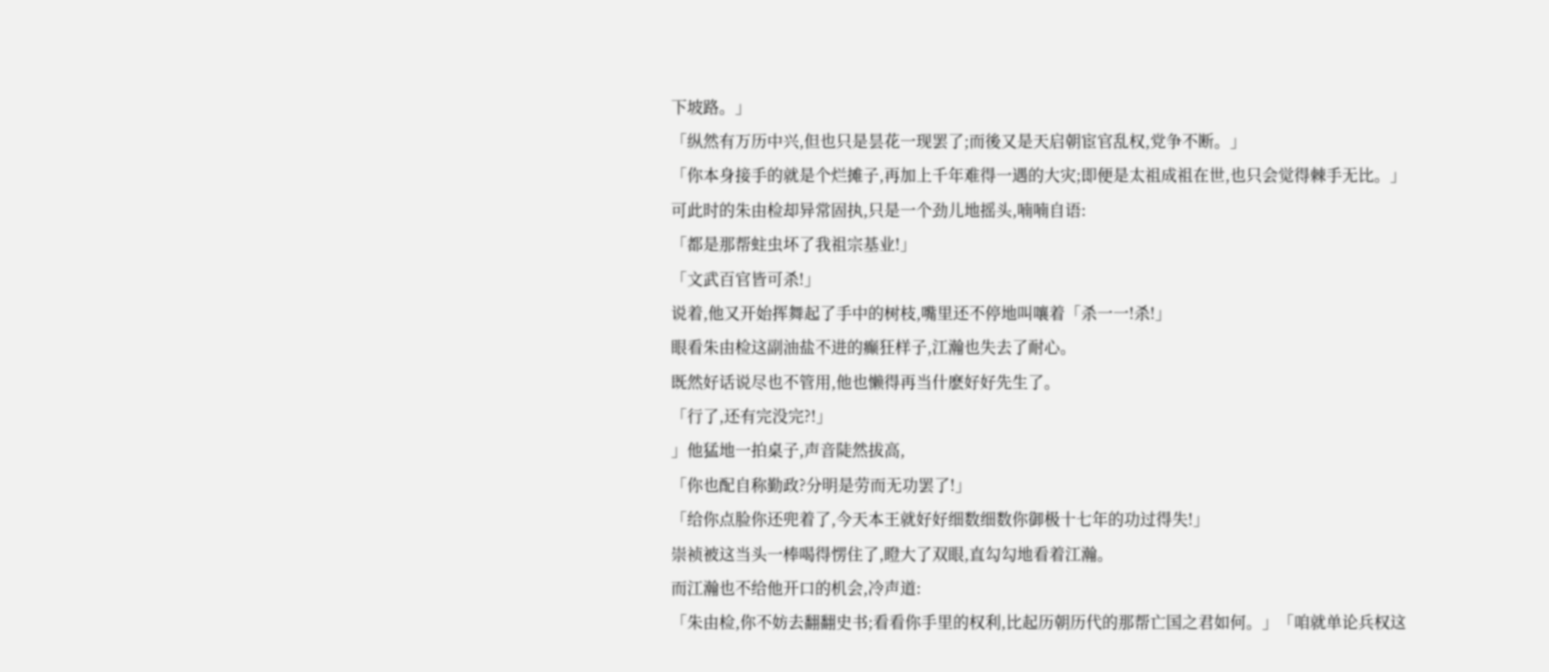下坡路。」
「纵然有万历中兴,但也只是昙花一现罢了;而後又是天启朝宦官乱权,党争不断。」
「你本身接手的就是个烂摊子,再加上千年难得一遇的大灾;即便是太祖成祖在世,也只会觉得棘手无比。」
可此时的朱由检却异常固执,只是一个劲儿地摇头,喃喃自语:
「都是那帮蛀虫坏了我祖宗基业!」
「文武百官皆可杀!」
说着,他又开始挥舞起了手中的树枝,嘴里还不停地叫嚷着「杀一一!杀!」
眼看朱由检这副油盐不进的癫狂样子,江瀚也失去了耐心。
既然好话说尽也不管用,他也懒得再当什麽好好先生了。
「行了,还有完没完?!」
」他猛地一拍桌子,声音陡然拔高,
「你也配自称勤政?分明是劳而无功罢了!」
「给你点脸你还兜着了,今天本王就好好细数细数你御极十七年的功过得失!」
崇祯被这当头一棒喝得愣住了,瞪大了双眼,直勾勾地看着江瀚。
而江瀚也不给他开口的机会,冷声道:
「朱由检,你不妨去翻翻史书;看看你手里的权利,比起历朝历代的那帮亡国之君如何。」「咱就单论兵权这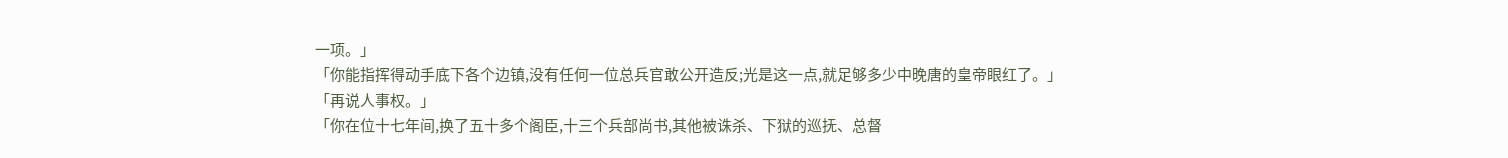一项。」
「你能指挥得动手底下各个边镇,没有任何一位总兵官敢公开造反;光是这一点,就足够多少中晚唐的皇帝眼红了。」
「再说人事权。」
「你在位十七年间,换了五十多个阁臣,十三个兵部尚书,其他被诛杀、下狱的巡抚、总督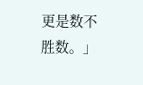更是数不胜数。」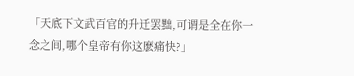「天底下文武百官的升迁罢黜,可谓是全在你一念之间,哪个皇帝有你这麽痛快?」